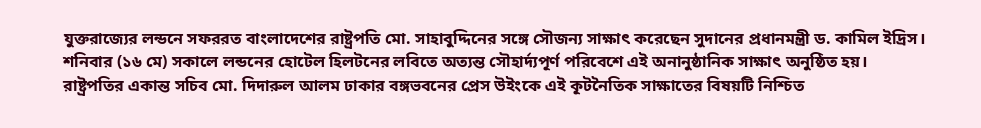যুক্তরাজ্যের লন্ডনে সফররত বাংলাদেশের রাষ্ট্রপতি মো. সাহাবুদ্দিনের সঙ্গে সৌজন্য সাক্ষাৎ করেছেন সুদানের প্রধানমন্ত্রী ড. কামিল ইদ্রিস।
শনিবার (১৬ মে) সকালে লন্ডনের হোটেল হিলটনের লবিতে অত্যন্ত সৌহার্দ্যপূর্ণ পরিবেশে এই অনানুষ্ঠানিক সাক্ষাৎ অনুষ্ঠিত হয়।
রাষ্ট্রপতির একান্ত সচিব মো. দিদারুল আলম ঢাকার বঙ্গভবনের প্রেস উইংকে এই কূটনৈতিক সাক্ষাতের বিষয়টি নিশ্চিত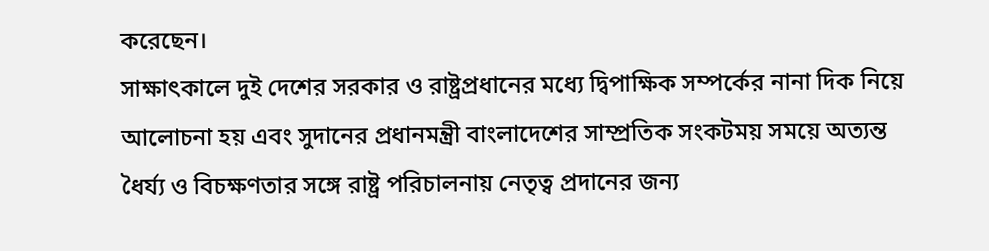করেছেন।
সাক্ষাৎকালে দুই দেশের সরকার ও রাষ্ট্রপ্রধানের মধ্যে দ্বিপাক্ষিক সম্পর্কের নানা দিক নিয়ে আলোচনা হয় এবং সুদানের প্রধানমন্ত্রী বাংলাদেশের সাম্প্রতিক সংকটময় সময়ে অত্যন্ত ধৈর্য্য ও বিচক্ষণতার সঙ্গে রাষ্ট্র পরিচালনায় নেতৃত্ব প্রদানের জন্য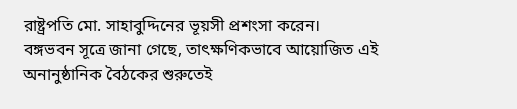রাষ্ট্রপতি মো. সাহাবুদ্দিনের ভূয়সী প্রশংসা করেন।
বঙ্গভবন সূত্রে জানা গেছে, তাৎক্ষণিকভাবে আয়োজিত এই অনানুষ্ঠানিক বৈঠকের শুরুতেই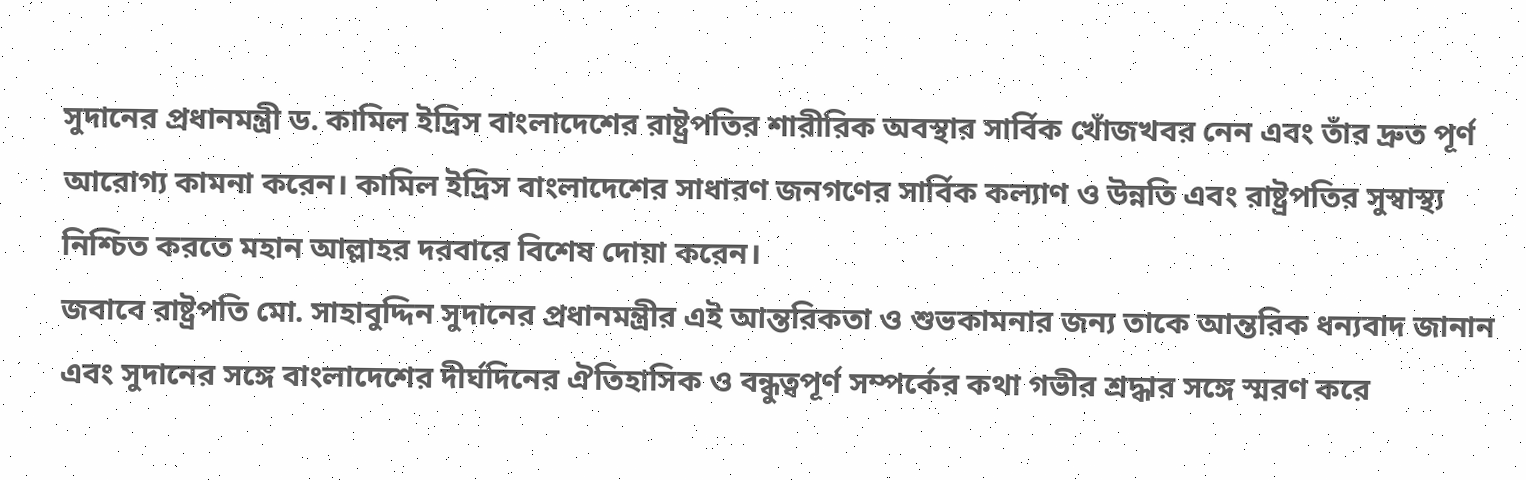সুদানের প্রধানমন্ত্রী ড. কামিল ইদ্রিস বাংলাদেশের রাষ্ট্রপতির শারীরিক অবস্থার সার্বিক খোঁজখবর নেন এবং তাঁর দ্রুত পূর্ণ আরোগ্য কামনা করেন। কামিল ইদ্রিস বাংলাদেশের সাধারণ জনগণের সার্বিক কল্যাণ ও উন্নতি এবং রাষ্ট্রপতির সুস্বাস্থ্য নিশ্চিত করতে মহান আল্লাহর দরবারে বিশেষ দোয়া করেন।
জবাবে রাষ্ট্রপতি মো. সাহাবুদ্দিন সুদানের প্রধানমন্ত্রীর এই আন্তরিকতা ও শুভকামনার জন্য তাকে আন্তরিক ধন্যবাদ জানান এবং সুদানের সঙ্গে বাংলাদেশের দীর্ঘদিনের ঐতিহাসিক ও বন্ধুত্বপূর্ণ সম্পর্কের কথা গভীর শ্রদ্ধার সঙ্গে স্মরণ করে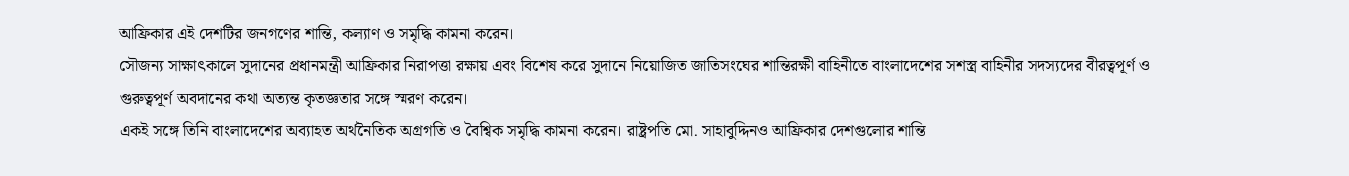আফ্রিকার এই দেশটির জনগণের শান্তি, কল্যাণ ও সমৃদ্ধি কামনা করেন।
সৌজন্য সাক্ষাৎকালে সুদানের প্রধানমন্ত্রী আফ্রিকার নিরাপত্তা রক্ষায় এবং বিশেষ করে সুদানে নিয়োজিত জাতিসংঘের শান্তিরক্ষী বাহিনীতে বাংলাদেশের সশস্ত্র বাহিনীর সদস্যদের বীরত্বপূর্ণ ও গুরুত্বপূর্ণ অবদানের কথা অত্যন্ত কৃতজ্ঞতার সঙ্গে স্মরণ করেন।
একই সঙ্গে তিনি বাংলাদেশের অব্যাহত অর্থনৈতিক অগ্রগতি ও বৈশ্বিক সমৃদ্ধি কামনা করেন। রাষ্ট্রপতি মো. সাহাবুদ্দিনও আফ্রিকার দেশগুলোর শান্তি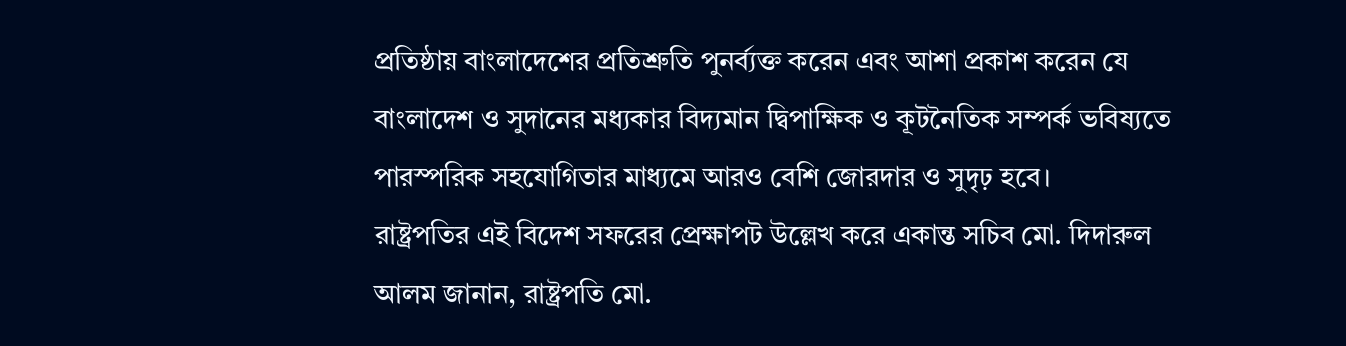প্রতিষ্ঠায় বাংলাদেশের প্রতিশ্রুতি পুনর্ব্যক্ত করেন এবং আশা প্রকাশ করেন যে বাংলাদেশ ও সুদানের মধ্যকার বিদ্যমান দ্বিপাক্ষিক ও কূটনৈতিক সম্পর্ক ভবিষ্যতে পারস্পরিক সহযোগিতার মাধ্যমে আরও বেশি জোরদার ও সুদৃঢ় হবে।
রাষ্ট্রপতির এই বিদেশ সফরের প্রেক্ষাপট উল্লেখ করে একান্ত সচিব মো. দিদারুল আলম জানান, রাষ্ট্রপতি মো.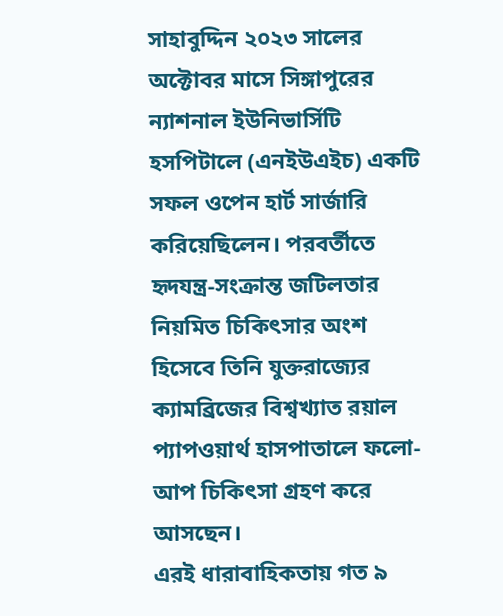সাহাবুদ্দিন ২০২৩ সালের অক্টোবর মাসে সিঙ্গাপুরের ন্যাশনাল ইউনিভার্সিটি হসপিটালে (এনইউএইচ) একটি সফল ওপেন হার্ট সার্জারি করিয়েছিলেন। পরবর্তীতে হৃদযন্ত্র-সংক্রান্ত জটিলতার নিয়মিত চিকিৎসার অংশ হিসেবে তিনি যুক্তরাজ্যের ক্যামব্রিজের বিশ্বখ্যাত রয়াল প্যাপওয়ার্থ হাসপাতালে ফলো-আপ চিকিৎসা গ্রহণ করে আসছেন।
এরই ধারাবাহিকতায় গত ৯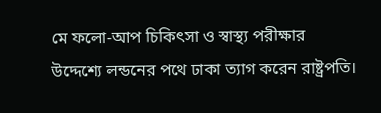মে ফলো-আপ চিকিৎসা ও স্বাস্থ্য পরীক্ষার উদ্দেশ্যে লন্ডনের পথে ঢাকা ত্যাগ করেন রাষ্ট্রপতি।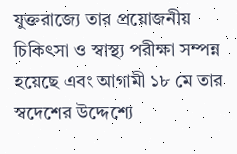যুক্তরাজ্যে তার প্রয়োজনীয় চিকিৎসা ও স্বাস্থ্য পরীক্ষা সম্পন্ন হয়েছে এবং আগামী ১৮ মে তার স্বদেশের উদ্দেশ্যে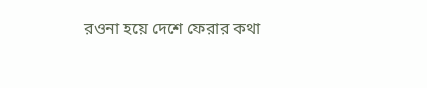রওনা হয়ে দেশে ফেরার কথা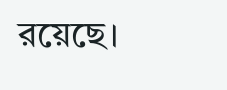রয়েছে।